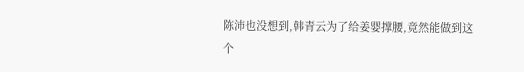陈沛也没想到,韩青云为了给姜婴撑腰,竟然能做到这个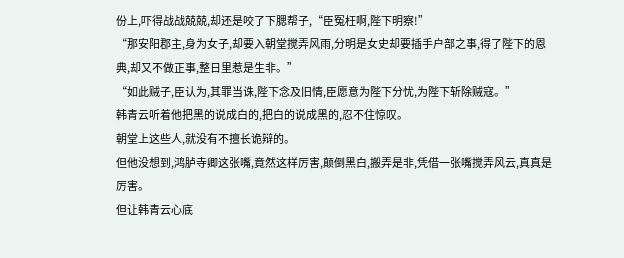份上,吓得战战兢兢,却还是咬了下腮帮子,“臣冤枉啊,陛下明察!”
“那安阳郡主,身为女子,却要入朝堂搅弄风雨,分明是女史却要插手户部之事,得了陛下的恩典,却又不做正事,整日里惹是生非。”
“如此贼子,臣认为,其罪当诛,陛下念及旧情,臣愿意为陛下分忧,为陛下斩除贼寇。”
韩青云听着他把黑的说成白的,把白的说成黑的,忍不住惊叹。
朝堂上这些人,就没有不擅长诡辩的。
但他没想到,鸿胪寺卿这张嘴,竟然这样厉害,颠倒黑白,搬弄是非,凭借一张嘴搅弄风云,真真是厉害。
但让韩青云心底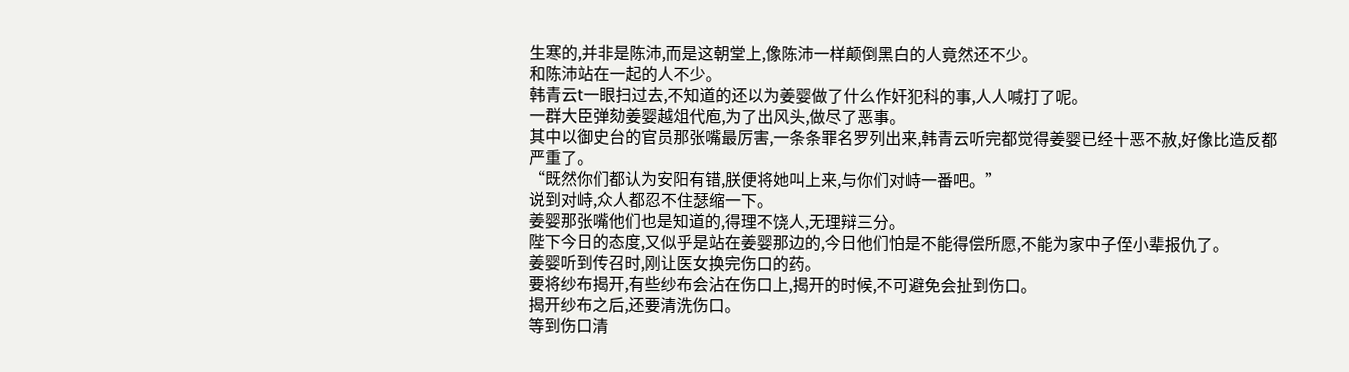生寒的,并非是陈沛,而是这朝堂上,像陈沛一样颠倒黑白的人竟然还不少。
和陈沛站在一起的人不少。
韩青云t一眼扫过去,不知道的还以为姜婴做了什么作奸犯科的事,人人喊打了呢。
一群大臣弹劾姜婴越俎代庖,为了出风头,做尽了恶事。
其中以御史台的官员那张嘴最厉害,一条条罪名罗列出来,韩青云听完都觉得姜婴已经十恶不赦,好像比造反都严重了。
“既然你们都认为安阳有错,朕便将她叫上来,与你们对峙一番吧。”
说到对峙,众人都忍不住瑟缩一下。
姜婴那张嘴他们也是知道的,得理不饶人,无理辩三分。
陛下今日的态度,又似乎是站在姜婴那边的,今日他们怕是不能得偿所愿,不能为家中子侄小辈报仇了。
姜婴听到传召时,刚让医女换完伤口的药。
要将纱布揭开,有些纱布会沾在伤口上,揭开的时候,不可避免会扯到伤口。
揭开纱布之后,还要清洗伤口。
等到伤口清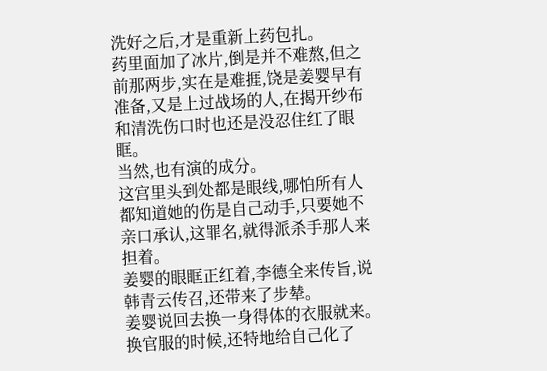洗好之后,才是重新上药包扎。
药里面加了冰片,倒是并不难熬,但之前那两步,实在是难捱,饶是姜婴早有准备,又是上过战场的人,在揭开纱布和清洗伤口时也还是没忍住红了眼眶。
当然,也有演的成分。
这宫里头到处都是眼线,哪怕所有人都知道她的伤是自己动手,只要她不亲口承认,这罪名,就得派杀手那人来担着。
姜婴的眼眶正红着,李德全来传旨,说韩青云传召,还带来了步辇。
姜婴说回去换一身得体的衣服就来。
换官服的时候,还特地给自己化了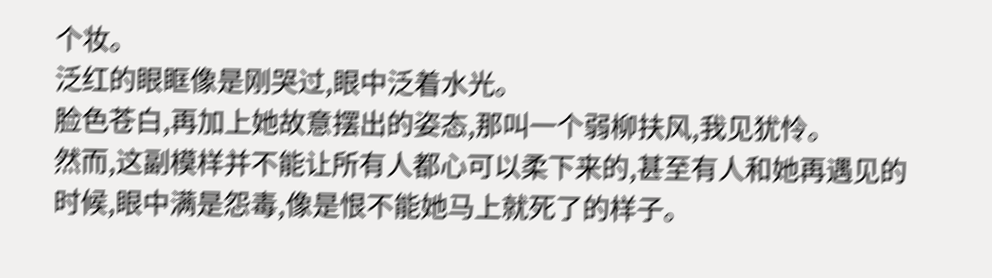个妆。
泛红的眼眶像是刚哭过,眼中泛着水光。
脸色苍白,再加上她故意摆出的姿态,那叫一个弱柳扶风,我见犹怜。
然而,这副模样并不能让所有人都心可以柔下来的,甚至有人和她再遇见的时候,眼中满是怨毒,像是恨不能她马上就死了的样子。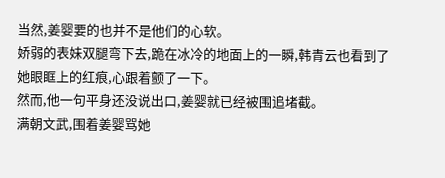当然,姜婴要的也并不是他们的心软。
娇弱的表妹双腿弯下去,跪在冰冷的地面上的一瞬,韩青云也看到了她眼眶上的红痕,心跟着颤了一下。
然而,他一句平身还没说出口,姜婴就已经被围追堵截。
满朝文武,围着姜婴骂她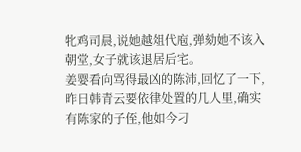牝鸡司晨,说她越俎代庖,弹劾她不该入朝堂,女子就该退居后宅。
姜婴看向骂得最凶的陈沛,回忆了一下,昨日韩青云要依律处置的几人里,确实有陈家的子侄,他如今刁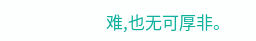难,也无可厚非。